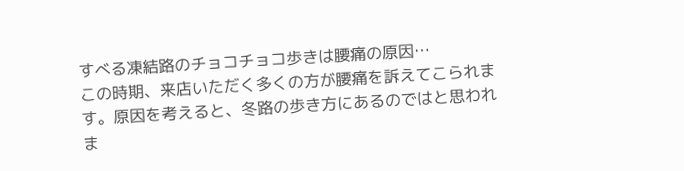すべる凍結路のチョコチョコ歩きは腰痛の原因…
この時期、来店いただく多くの方が腰痛を訴えてこられます。原因を考えると、冬路の歩き方にあるのではと思われま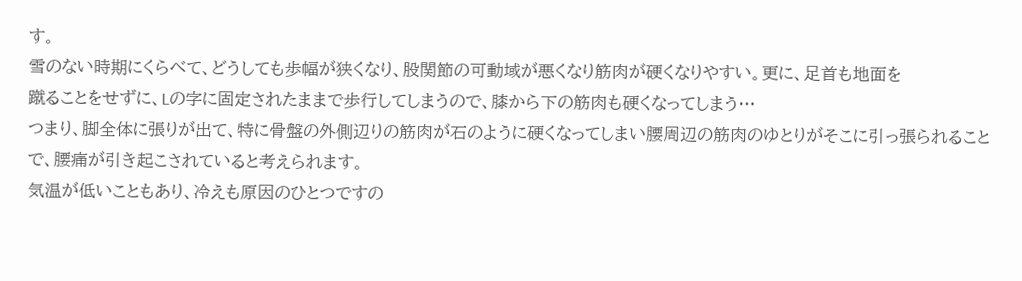す。
雪のない時期にくらべて、どうしても歩幅が狭くなり、股関節の可動域が悪くなり筋肉が硬くなりやすい。更に、足首も地面を
蹴ることをせずに、Lの字に固定されたままで歩行してしまうので、膝から下の筋肉も硬くなってしまう…
つまり、脚全体に張りが出て、特に骨盤の外側辺りの筋肉が石のように硬くなってしまい腰周辺の筋肉のゆとりがそこに引っ張られることで、腰痛が引き起こされていると考えられます。
気温が低いこともあり、冷えも原因のひとつですの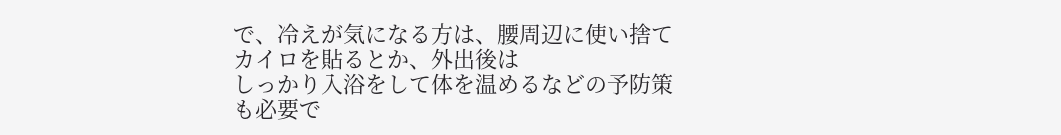で、冷えが気になる方は、腰周辺に使い捨てカイロを貼るとか、外出後は
しっかり入浴をして体を温めるなどの予防策も必要で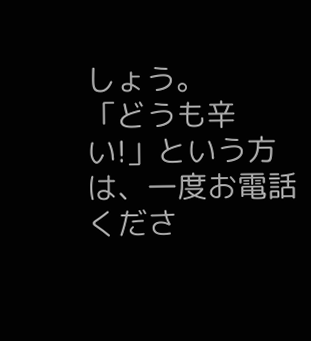しょう。
「どうも辛い!」という方は、一度お電話くださ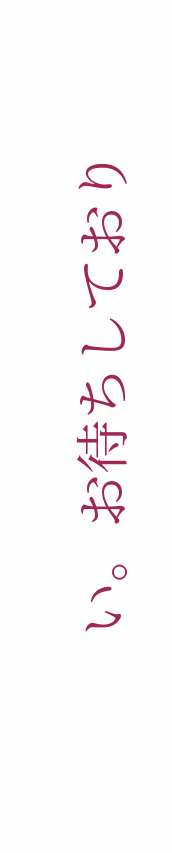い。お待ちしており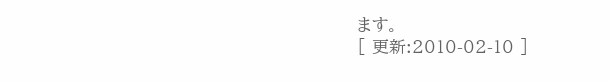ます。
[ 更新:2010-02-10 ]